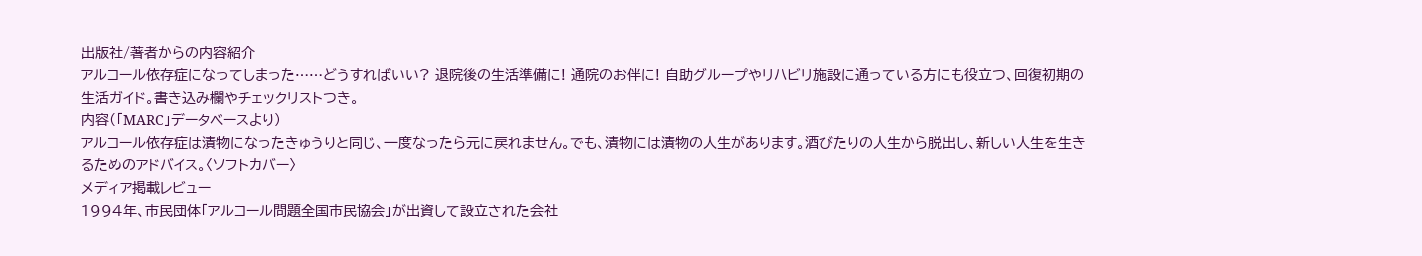出版社/著者からの内容紹介
アルコール依存症になってしまった……どうすればいい? 退院後の生活準備に! 通院のお伴に! 自助グループやリハビリ施設に通っている方にも役立つ、回復初期の生活ガイド。書き込み欄やチェックリストつき。
内容(「MARC」データベースより)
アルコール依存症は漬物になったきゅうりと同じ、一度なったら元に戻れません。でも、漬物には漬物の人生があります。酒びたりの人生から脱出し、新しい人生を生きるためのアドバイス。〈ソフトカバー〉
メディア掲載レビュー
1994年、市民団体「アルコール問題全国市民協会」が出資して設立された会社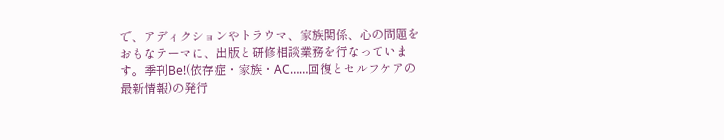で、アディクションやトラウマ、家族関係、心の問題をおもなテーマに、出版と研修相談業務を行なっています。季刊Be!(依存症・家族・AC……回復とセルフケアの最新情報)の発行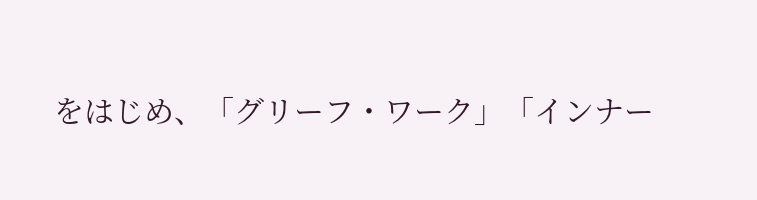をはじめ、「グリーフ・ワーク」「インナー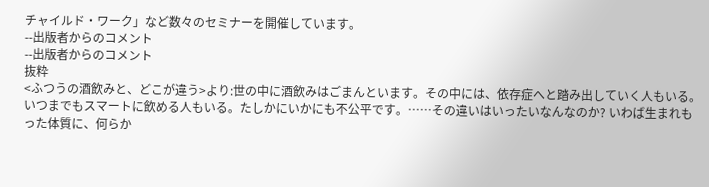チャイルド・ワーク」など数々のセミナーを開催しています。
--出版者からのコメント
--出版者からのコメント
抜粋
<ふつうの酒飲みと、どこが違う>より:世の中に酒飲みはごまんといます。その中には、依存症へと踏み出していく人もいる。いつまでもスマートに飲める人もいる。たしかにいかにも不公平です。……その違いはいったいなんなのか? いわば生まれもった体質に、何らか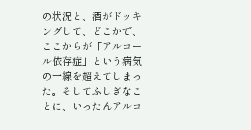の状況と、酒がドッキングして、どこかで、ここからが「アルコール依存症」という病気の一線を超えてしまった。そしてふしぎなことに、いったんアルコ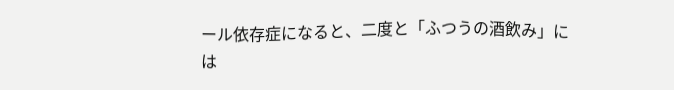ール依存症になると、二度と「ふつうの酒飲み」には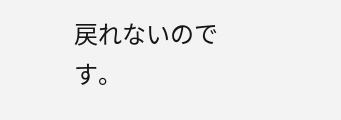戻れないのです。